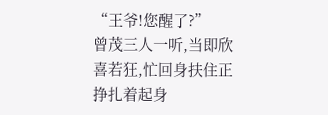“王爷!您醒了?”
曾茂三人一听,当即欣喜若狂,忙回身扶住正挣扎着起身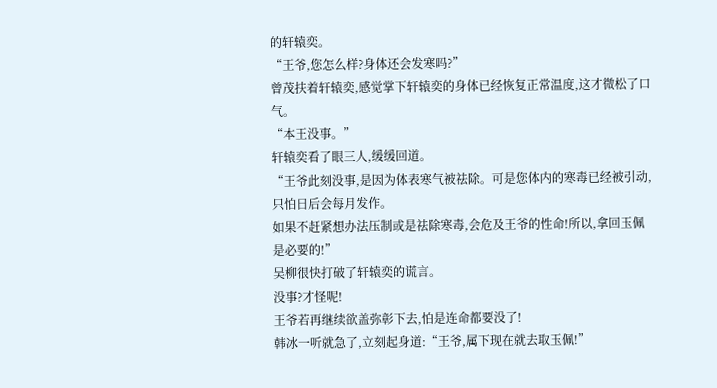的轩辕奕。
“王爷,您怎么样?身体还会发寒吗?”
曾茂扶着轩辕奕,感觉掌下轩辕奕的身体已经恢复正常温度,这才微松了口气。
“本王没事。”
轩辕奕看了眼三人,缓缓回道。
“王爷此刻没事,是因为体表寒气被祛除。可是您体内的寒毒已经被引动,只怕日后会每月发作。
如果不赶紧想办法压制或是祛除寒毒,会危及王爷的性命!所以,拿回玉佩是必要的!”
吴柳很快打破了轩辕奕的谎言。
没事?才怪呢!
王爷若再继续欲盖弥彰下去,怕是连命都要没了!
韩冰一听就急了,立刻起身道:“王爷,属下现在就去取玉佩!”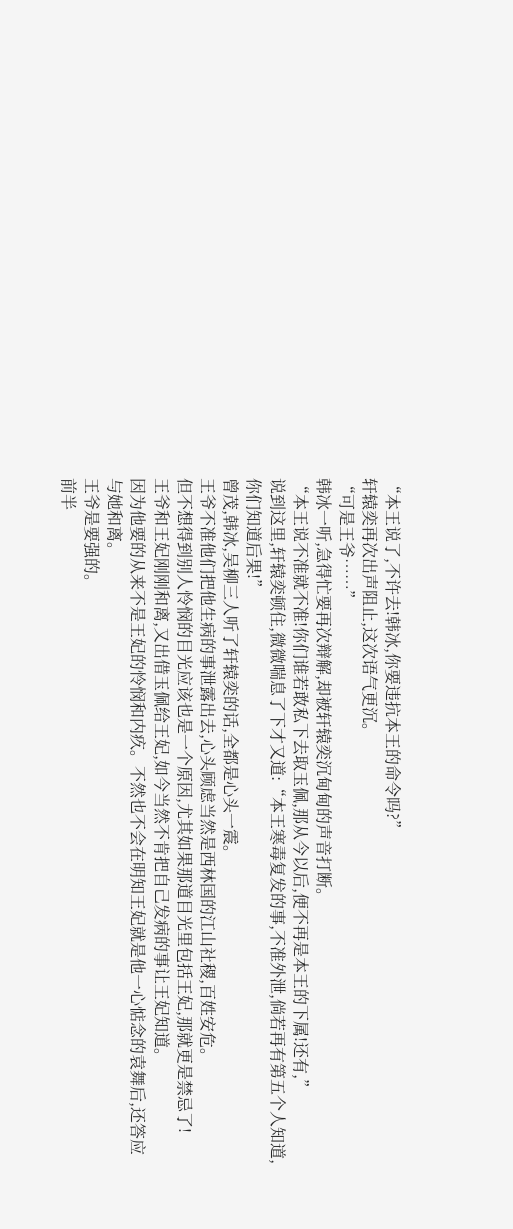“本王说了,不许去!韩冰,你要违抗本王的命令吗?”
轩辕奕再次出声阻止,这次语气更沉。
“可是王爷……”
韩冰一听,急得忙要再次辩解,却被轩辕奕沉甸甸的声音打断。
“本王说不准就不准!你们谁若敢私下去取玉佩,那从今以后,便不再是本王的下属!还有,”
说到这里,轩辕奕顿住,微微喘息了下才又道:“本王寒毒复发的事,不准外泄,倘若再有第五个人知道,你们知道后果!”
曾茂,韩冰,吴柳三人听了轩辕奕的话,全都是心头一震。
王爷不准他们把他生病的事泄露出去,心头顾虑当然是西林国的江山社稷,百姓安危。
但不想得到别人怜悯的目光应该也是一个原因,尤其如果那道目光里包括王妃,那就更是禁忌了!
王爷和王妃刚刚和离,又出借玉佩给王妃,如今当然不肯把自己发病的事让王妃知道。
因为他要的从来不是王妃的怜悯和内疚。不然也不会在明知王妃就是他一心惦念的袁舞后,还答应与她和离。
王爷是要强的。
前半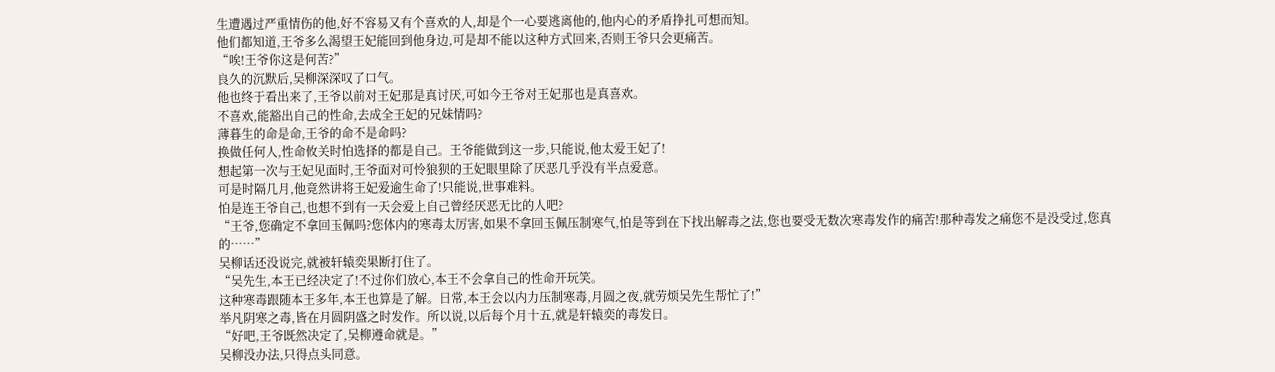生遭遇过严重情伤的他,好不容易又有个喜欢的人,却是个一心要逃离他的,他内心的矛盾挣扎可想而知。
他们都知道,王爷多么渴望王妃能回到他身边,可是却不能以这种方式回来,否则王爷只会更痛苦。
“唉!王爷你这是何苦?”
良久的沉默后,吴柳深深叹了口气。
他也终于看出来了,王爷以前对王妃那是真讨厌,可如今王爷对王妃那也是真喜欢。
不喜欢,能豁出自己的性命,去成全王妃的兄妹情吗?
薄暮生的命是命,王爷的命不是命吗?
换做任何人,性命攸关时怕选择的都是自己。王爷能做到这一步,只能说,他太爱王妃了!
想起第一次与王妃见面时,王爷面对可怜狼狈的王妃眼里除了厌恶几乎没有半点爱意。
可是时隔几月,他竟然讲将王妃爱逾生命了!只能说,世事难料。
怕是连王爷自己,也想不到有一天会爱上自己曾经厌恶无比的人吧?
“王爷,您确定不拿回玉佩吗?您体内的寒毒太厉害,如果不拿回玉佩压制寒气,怕是等到在下找出解毒之法,您也要受无数次寒毒发作的痛苦!那种毒发之痛您不是没受过,您真的……”
吴柳话还没说完,就被轩辕奕果断打住了。
“吴先生,本王已经决定了!不过你们放心,本王不会拿自己的性命开玩笑。
这种寒毒跟随本王多年,本王也算是了解。日常,本王会以内力压制寒毒,月圆之夜,就劳烦吴先生帮忙了!”
举凡阴寒之毒,皆在月圆阴盛之时发作。所以说,以后每个月十五,就是轩辕奕的毒发日。
“好吧,王爷既然决定了,吴柳遵命就是。”
吴柳没办法,只得点头同意。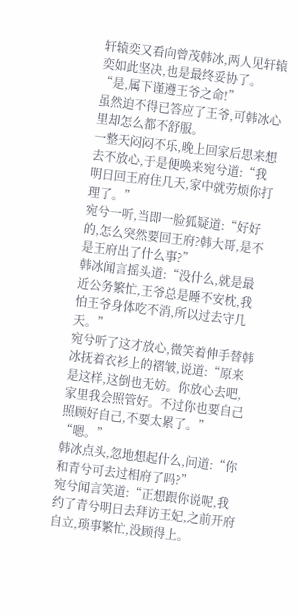轩辕奕又看向曾茂韩冰,两人见轩辕奕如此坚决,也是最终妥协了。
“是,属下谨遵王爷之命!”
虽然迫不得已答应了王爷,可韩冰心里却怎么都不舒服。
一整天闷闷不乐,晚上回家后思来想去不放心,于是便唤来宛兮道:“我明日回王府住几天,家中就劳烦你打理了。”
宛兮一听,当即一脸狐疑道:“好好的,怎么突然要回王府?韩大哥,是不是王府出了什么事?”
韩冰闻言摇头道:“没什么,就是最近公务繁忙,王爷总是睡不安枕,我怕王爷身体吃不消,所以过去守几天。”
宛兮听了这才放心,微笑着伸手替韩冰抚着衣衫上的褶皱,说道:“原来是这样,这倒也无妨。你放心去吧,家里我会照管好。不过你也要自己照顾好自己,不要太累了。”
“嗯。”
韩冰点头,忽地想起什么,问道:“你和青兮可去过相府了吗?”
宛兮闻言笑道:“正想跟你说呢,我约了青兮明日去拜访王妃,之前开府自立,琐事繁忙,没顾得上。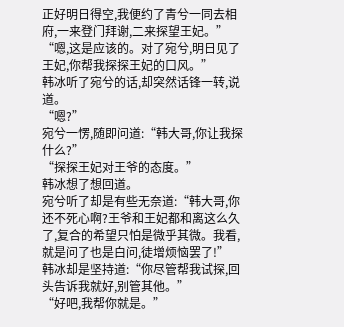正好明日得空,我便约了青兮一同去相府,一来登门拜谢,二来探望王妃。”
“嗯,这是应该的。对了宛兮,明日见了王妃,你帮我探探王妃的口风。”
韩冰听了宛兮的话,却突然话锋一转,说道。
“嗯?”
宛兮一愣,随即问道:“韩大哥,你让我探什么?”
“探探王妃对王爷的态度。”
韩冰想了想回道。
宛兮听了却是有些无奈道:“韩大哥,你还不死心啊?王爷和王妃都和离这么久了,复合的希望只怕是微乎其微。我看,就是问了也是白问,徒增烦恼罢了!”
韩冰却是坚持道:“你尽管帮我试探,回头告诉我就好,别管其他。”
“好吧,我帮你就是。”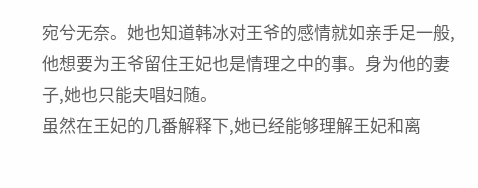宛兮无奈。她也知道韩冰对王爷的感情就如亲手足一般,他想要为王爷留住王妃也是情理之中的事。身为他的妻子,她也只能夫唱妇随。
虽然在王妃的几番解释下,她已经能够理解王妃和离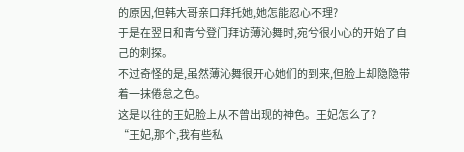的原因,但韩大哥亲口拜托她,她怎能忍心不理?
于是在翌日和青兮登门拜访薄沁舞时,宛兮很小心的开始了自己的刺探。
不过奇怪的是,虽然薄沁舞很开心她们的到来,但脸上却隐隐带着一抹倦怠之色。
这是以往的王妃脸上从不曾出现的神色。王妃怎么了?
“王妃,那个,我有些私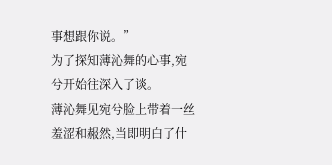事想跟你说。”
为了探知薄沁舞的心事,宛兮开始往深入了谈。
薄沁舞见宛兮脸上带着一丝羞涩和赧然,当即明白了什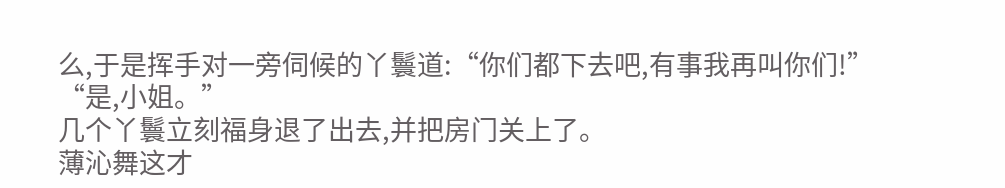么,于是挥手对一旁伺候的丫鬟道:“你们都下去吧,有事我再叫你们!”
“是,小姐。”
几个丫鬟立刻福身退了出去,并把房门关上了。
薄沁舞这才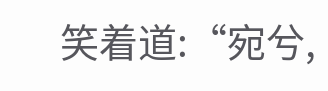笑着道:“宛兮,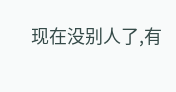现在没别人了,有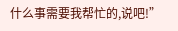什么事需要我帮忙的,说吧!”